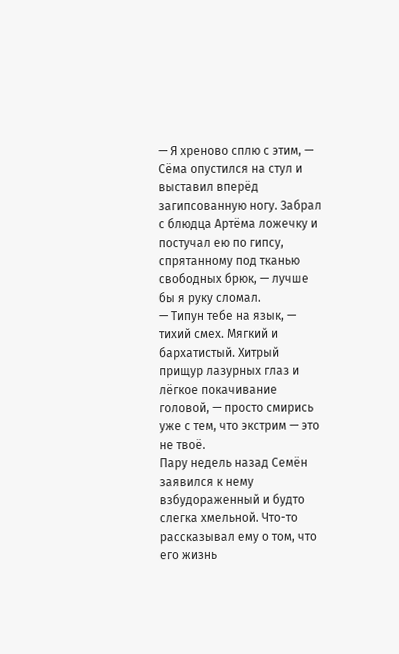— Я хреново сплю с этим, — Сёма опустился на стул и выставил вперёд загипсованную ногу. Забрал с блюдца Артёма ложечку и постучал ею по гипсу, спрятанному под тканью свободных брюк, — лучше бы я руку сломал.
— Типун тебе на язык, — тихий смех. Мягкий и бархатистый. Хитрый прищур лазурных глаз и лёгкое покачивание головой, — просто смирись уже с тем, что экстрим — это не твоё.
Пару недель назад Семён заявился к нему взбудораженный и будто слегка хмельной. Что-то рассказывал ему о том, что его жизнь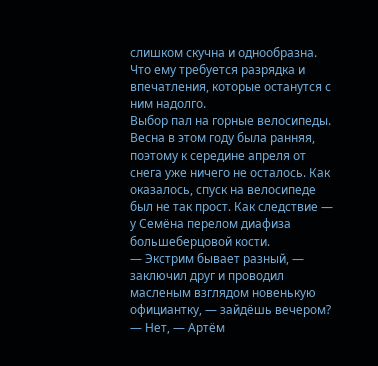слишком скучна и однообразна. Что ему требуется разрядка и впечатления, которые останутся с ним надолго.
Выбор пал на горные велосипеды. Весна в этом году была ранняя, поэтому к середине апреля от снега уже ничего не осталось. Как оказалось, спуск на велосипеде был не так прост. Как следствие — у Семёна перелом диафиза большеберцовой кости.
— Экстрим бывает разный, — заключил друг и проводил масленым взглядом новенькую официантку, — зайдёшь вечером?
— Нет, — Артём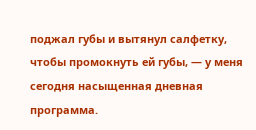поджал губы и вытянул салфетку, чтобы промокнуть ей губы, — у меня сегодня насыщенная дневная программа.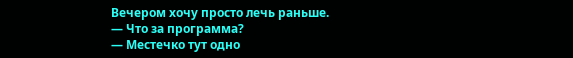Вечером хочу просто лечь раньше.
— Что за программа?
— Местечко тут одно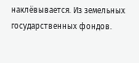наклёвывается. Из земельных государственных фондов.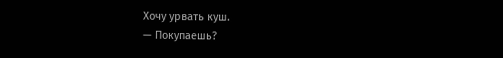Хочу урвать куш.
— Покупаешь?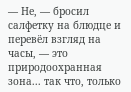— Не, — бросил салфетку на блюдце и перевёл взгляд на часы, — это природоохранная зона... так что, только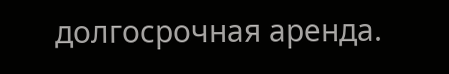долгосрочная аренда.